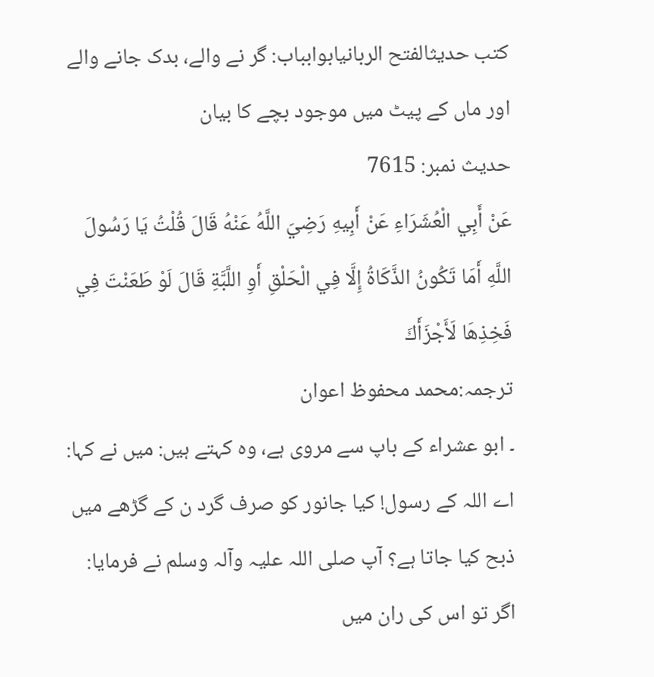کتب حدیثالفتح الربانیابوابباب: گر نے والے، بدک جانے والے اور ماں کے پیٹ میں موجود بچے کا بیان
حدیث نمبر: 7615
عَنْ أَبِي الْعُشَرَاءِ عَنْ أَبِيهِ رَضِيَ اللَّهُ عَنْهُ قَالَ قُلْتُ يَا رَسُولَ اللَّهِ أَمَا تَكُونُ الذَّكَاةُ إِلَّا فِي الْحَلْقِ أَوِ اللَّبَّةِ قَالَ لَوْ طَعَنْتَ فِي فَخِذِهَا لَأَجْزَأَكَ
ترجمہ:محمد محفوظ اعوان
۔ ابو عشراء کے باپ سے مروی ہے، وہ کہتے ہیں: میں نے کہا: اے اللہ کے رسول! کیا جانور کو صرف گرد ن کے گڑھے میں ذبح کیا جاتا ہے؟ آپ صلی اللہ علیہ وآلہ وسلم نے فرمایا: اگر تو اس کی ران میں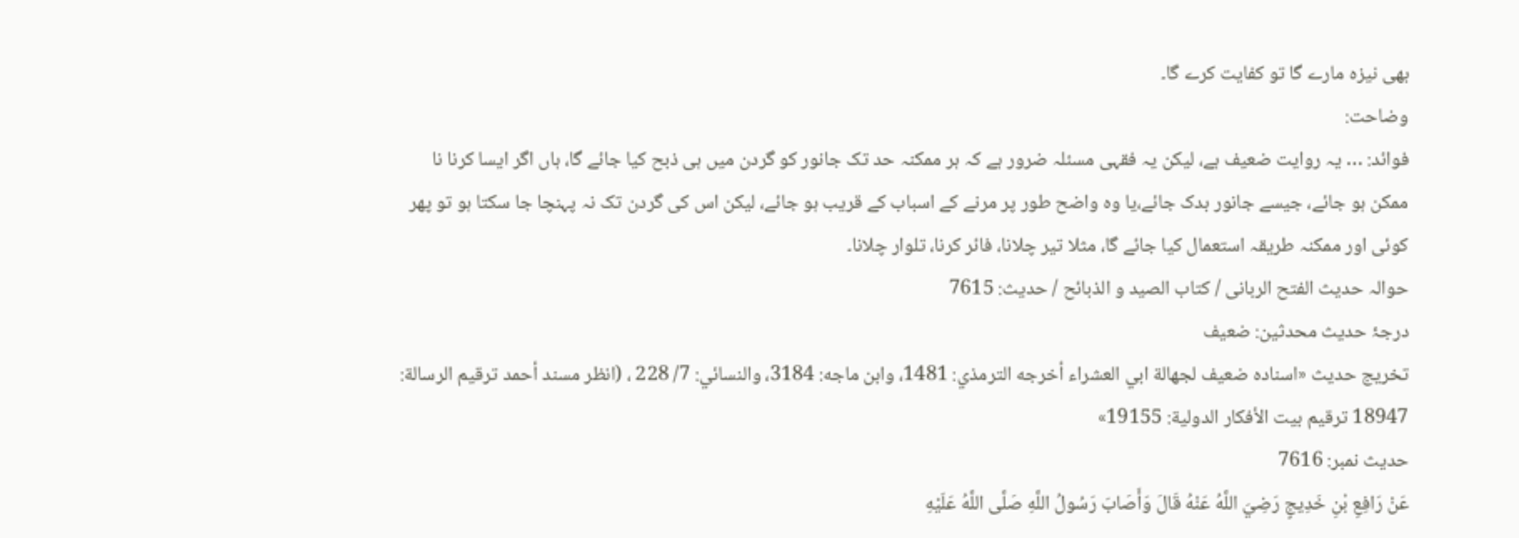بھی نیزہ مارے گا تو کفایت کرے گا۔
وضاحت:
فوائد: … یہ روایت ضعیف ہے، لیکن یہ فقہی مسئلہ ضرور ہے کہ ہر ممکنہ حد تک جانور کو گردن میں ہی ذبح کیا جائے گا، ہاں اگر ایسا کرنا نا ممکن ہو جائے، جیسے جانور بدک جائے،یا وہ واضح طور پر مرنے کے اسباب کے قریب ہو جائے، لیکن اس کی گردن تک نہ پہنچا جا سکتا ہو تو پھر کوئی اور ممکنہ طریقہ استعمال کیا جائے گا، مثلا تیر چلانا، فائر کرنا، تلوار چلانا۔
حوالہ حدیث الفتح الربانی / كتاب الصيد و الذبائح / حدیث: 7615
درجۂ حدیث محدثین: ضعیف
تخریج حدیث «اسناده ضعيف لجھالة ابي العشراء أخرجه الترمذي: 1481، وابن ماجه: 3184، والنسائي: 7/ 228 ، (انظر مسند أحمد ترقيم الرسالة: 18947 ترقیم بيت الأفكار الدولية: 19155»
حدیث نمبر: 7616
عَنْ رَافِعِ بْنِ خَدِيجٍ رَضِيَ اللَّهُ عَنْهُ قَالَ وَأَصَابَ رَسُولُ اللَّهِ صَلَّى اللَّهُ عَلَيْهِ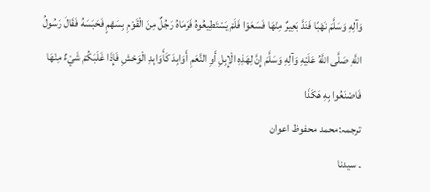وَآلِهِ وَسَلَّمَ نَهْبًا فَنَدَّ بَعِيرٌ مِنْهَا فَسَعَوْا فَلَمْ يَسْتَطِيعُوهُ فَرَمَاهُ رَجُلٌ مِنَ الْقَوْمِ بِسَهْمٍ فَحَبَسَهُ فَقَالَ رَسُولُ اللَّهِ صَلَّى اللَّهُ عَلَيْهِ وَآلِهِ وَسَلَّمَ إِنَّ لِهَذِهِ الْإِبِلِ أَوِ النَّعَمِ أَوَابِدَ كَأَوَابِدِ الْوَحْشِ فَإِذَا غَلَبَكُمْ شَيْءٌ مِنْهَا فَاصْنَعُوا بِهِ هَكَذَا
ترجمہ:محمد محفوظ اعوان
۔ سیدنا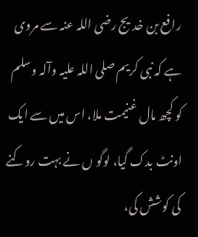رافع بن خدیج رضی اللہ عنہ سے مروی ہے کہ نبی کریم صلی اللہ علیہ وآلہ وسلم کو کچھ مال غنیمت ملا، اس میں سے ایک اونٹ بدک گیا، لوگو ں نے بہت روکنے کی کوشش کی،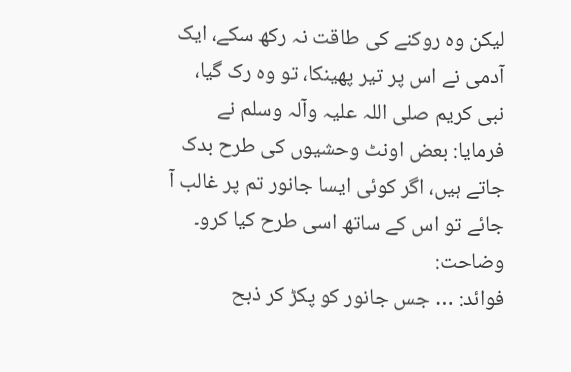لیکن وہ روکنے کی طاقت نہ رکھ سکے، ایک آدمی نے اس پر تیر پھینکا، تو وہ رک گیا، نبی کریم صلی اللہ علیہ وآلہ وسلم نے فرمایا: بعض اونٹ وحشیوں کی طرح بدک جاتے ہیں، اگر کوئی ایسا جانور تم پر غالب آ جائے تو اس کے ساتھ اسی طرح کیا کرو۔
وضاحت:
فوائد: … جس جانور کو پکڑ کر ذبح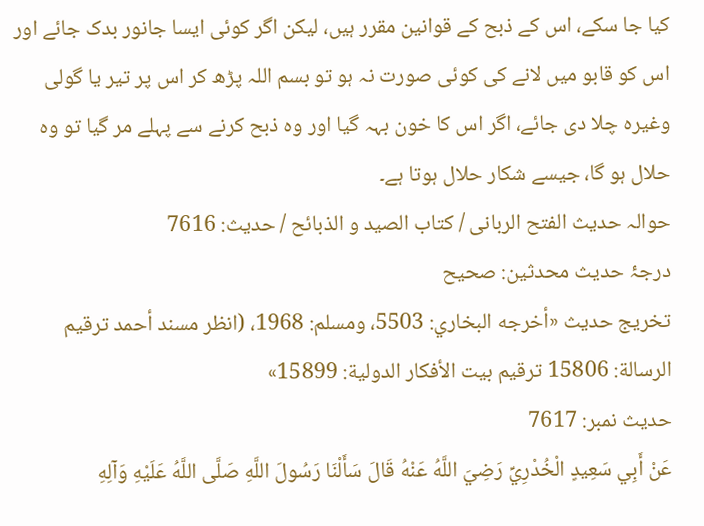کیا جا سکے، اس کے ذبح کے قوانین مقرر ہیں، لیکن اگر کوئی ایسا جانور بدک جائے اور اس کو قابو میں لانے کی کوئی صورت نہ ہو تو بسم اللہ پڑھ کر اس پر تیر یا گولی وغیرہ چلا دی جائے، اگر اس کا خون بہہ گیا اور وہ ذبح کرنے سے پہلے مر گیا تو وہ حلال ہو گا، جیسے شکار حلال ہوتا ہے۔
حوالہ حدیث الفتح الربانی / كتاب الصيد و الذبائح / حدیث: 7616
درجۂ حدیث محدثین: صحیح
تخریج حدیث «أخرجه البخاري: 5503، ومسلم: 1968، (انظر مسند أحمد ترقيم الرسالة: 15806 ترقیم بيت الأفكار الدولية: 15899»
حدیث نمبر: 7617
عَنْ أَبِي سَعِيدٍ الْخُدْرِيِّ رَضِيَ اللَّهُ عَنْهُ قَالَ سَأَلْنَا رَسُولَ اللَّهِ صَلَّى اللَّهُ عَلَيْهِ وَآلِهِ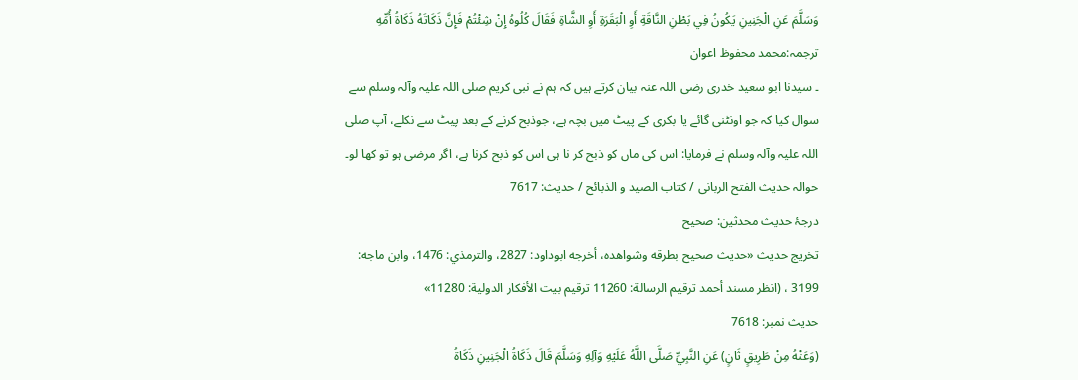وَسَلَّمَ عَنِ الْجَنِينِ يَكُونُ فِي بَطْنِ النَّاقَةِ أَوِ الْبَقَرَةِ أَوِ الشَّاةِ فَقَالَ كُلُوهُ إِنْ شِئْتُمْ فَإِنَّ ذَكَاتَهُ ذَكَاةُ أُمِّهِ
ترجمہ:محمد محفوظ اعوان
۔ سیدنا ابو سعید خدری رضی اللہ عنہ بیان کرتے ہیں کہ ہم نے نبی کریم صلی اللہ علیہ وآلہ وسلم سے سوال کیا کہ جو اونٹنی گائے یا بکری کے پیٹ میں بچہ ہے، جوذبح کرنے کے بعد پیٹ سے نکلے، آپ صلی اللہ علیہ وآلہ وسلم نے فرمایا: اس کی ماں کو ذبح کر نا ہی اس کو ذبح کرنا ہے، اگر مرضی ہو تو کھا لو۔
حوالہ حدیث الفتح الربانی / كتاب الصيد و الذبائح / حدیث: 7617
درجۂ حدیث محدثین: صحیح
تخریج حدیث «حديث صحيح بطرقه وشواھده، أخرجه ابوداود: 2827، والترمذي: 1476، وابن ماجه: 3199 ، (انظر مسند أحمد ترقيم الرسالة: 11260 ترقیم بيت الأفكار الدولية: 11280»
حدیث نمبر: 7618
(وَعَنْهُ مِنْ طَرِيقٍ ثَانٍ) عَنِ النَّبِيِّ صَلَّى اللَّهُ عَلَيْهِ وَآلِهِ وَسَلَّمَ قَالَ ذَكَاةُ الْجَنِينِ ذَكَاةُ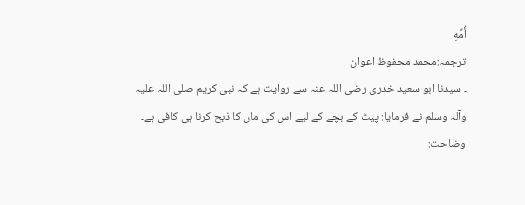أُمِّهِ
ترجمہ:محمد محفوظ اعوان
۔ سیدنا ابو سعید خدری رضی اللہ عنہ سے روایت ہے کہ نبی کریم صلی اللہ علیہ وآلہ وسلم نے فرمایا: پیٹ کے بچے کے لیے اس کی ماں کا ذبح کرنا ہی کافی ہے۔
وضاحت: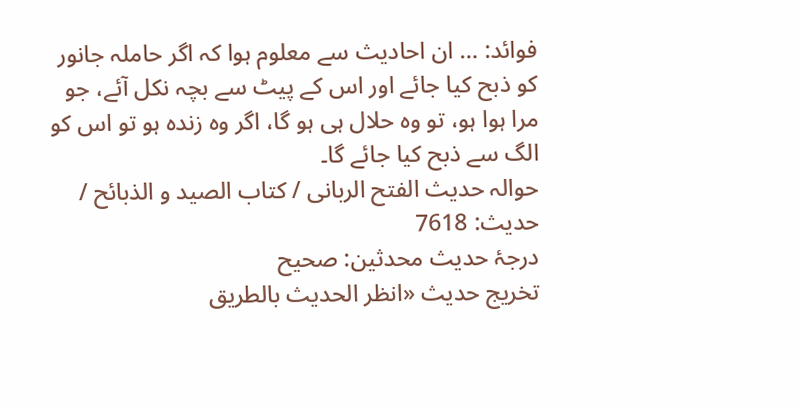فوائد: … ان احادیث سے معلوم ہوا کہ اگر حاملہ جانور کو ذبح کیا جائے اور اس کے پیٹ سے بچہ نکل آئے، جو مرا ہوا ہو، تو وہ حلال ہی ہو گا، اگر وہ زندہ ہو تو اس کو الگ سے ذبح کیا جائے گا۔
حوالہ حدیث الفتح الربانی / كتاب الصيد و الذبائح / حدیث: 7618
درجۂ حدیث محدثین: صحیح
تخریج حدیث «انظر الحديث بالطريق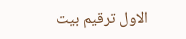الاول ترقیم بيت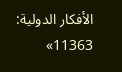الأفكار الدولية: 11363»